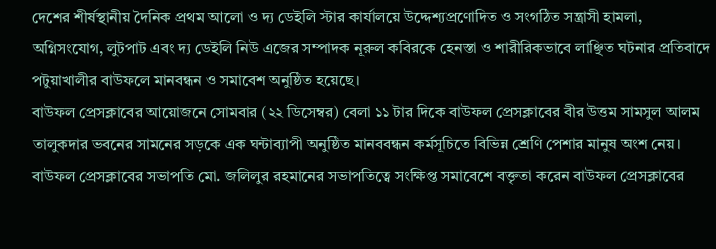দেশের শীর্ষস্থানীয় দৈনিক প্রথম আলো ও দ্য ডেইলি স্টার কার্যালয়ে উদ্দেশ্যপ্রণোদিত ও সংগঠিত সন্ত্রাসী হামলা, অগ্নিসংযোগ, লুটপাট এবং দ্য ডেইলি নিউ এজের সম্পাদক নূরুল কবিরকে হেনস্তা ও শারীরিকভাবে লাঞ্ছিত ঘটনার প্রতিবাদে পটুয়াখালীর বাউফলে মানবন্ধন ও সমাবেশ অনুষ্ঠিত হয়েছে।
বাউফল প্রেসক্লাবের আয়োজনে সোমবার (২২ ডিসেম্বর) বেলা ১১ টার দিকে বাউফল প্রেসক্লাবের বীর উত্তম সামসুল আলম তালুকদার ভবনের সামনের সড়কে এক ঘন্টাব্যাপী অনুষ্ঠিত মানববন্ধন কর্মসূচিতে বিভিন্ন শ্রেণি পেশার মানুষ অংশ নেয়।
বাউফল প্রেসক্লাবের সভাপতি মো. জলিলুর রহমানের সভাপতিত্বে সংক্ষিপ্ত সমাবেশে বক্তৃতা করেন বাউফল প্রেসক্লাবের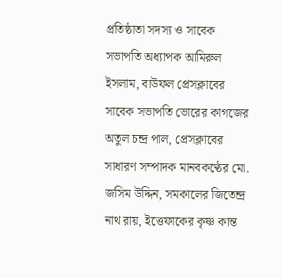প্রতিষ্ঠাতা সদস্য ও সাবেক সভাপতি অধ্যাপক আমিরুল ইসলাম, বাউফল প্রেসক্লাবের সাবেক সভাপতি ভোরের কাগজের অতুল চন্দ্র পাল, প্রেসক্লাবের সাধারণ সম্পাদক মানবকণ্ঠের মো. জসিম উদ্দিন, সমকালের জিতেন্দ্র নাথ রায়, ইত্তেফাকের কৃষ্ণ কান্ত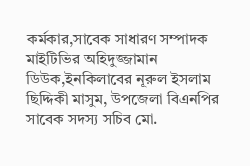কর্মকার,সাবেক সাধারণ সম্পাদক মাইটিভির অহিদুজ্জামান ডিউক,ইনকিলাবের নূরুল ইসলাম ছিদ্দিকী মাসুম, উপজেলা বিএনপির সাবেক সদস্য সচিব মো.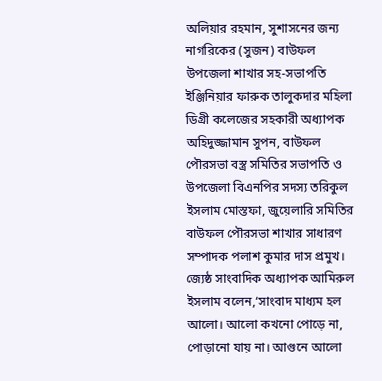অলিয়ার রহমান, সুশাসনের জন্য নাগরিকের (সুজন) বাউফল উপজেলা শাখার সহ-সভাপতি ইঞ্জিনিয়ার ফারুক তালুকদার মহিলা ডিগ্রী কলেজের সহকারী অধ্যাপক অহিদুজ্জামান সুপন, বাউফল পৌরসভা বস্ত্র সমিতির সভাপতি ও উপজেলা বিএনপির সদস্য তরিকুল ইসলাম মোস্তফা, জুয়েলারি সমিতির বাউফল পৌরসভা শাখার সাধারণ সম্পাদক পলাশ কুমার দাস প্রমুখ। জ্যেষ্ঠ সাংবাদিক অধ্যাপক আমিরুল ইসলাম বলেন,‘সাংবাদ মাধ্যম হল আলো। আলো কখনো পোড়ে না, পোড়ানো যায় না। আগুনে আলো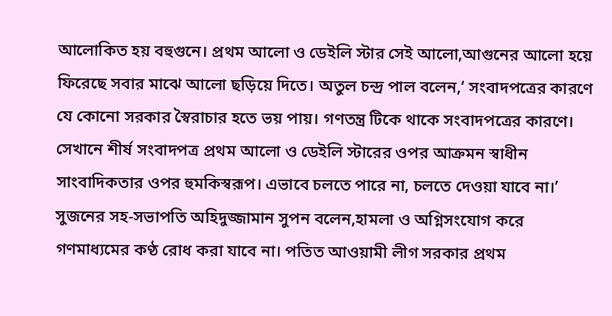আলোকিত হয় বহুগুনে। প্রথম আলো ও ডেইলি স্টার সেই আলো,আগুনের আলো হয়ে ফিরেছে সবার মাঝে আলো ছড়িয়ে দিতে। অতুল চন্দ্র পাল বলেন,‘ সংবাদপত্রের কারণে যে কোনো সরকার স্বৈরাচার হতে ভয় পায়। গণতন্ত্র টিকে থাকে সংবাদপত্রের কারণে। সেখানে শীর্ষ সংবাদপত্র প্রথম আলো ও ডেইলি স্টারের ওপর আক্রমন স্বাধীন সাংবাদিকতার ওপর হুমকিস্বরূপ। এভাবে চলতে পারে না, চলতে দেওয়া যাবে না।’
সুজনের সহ-সভাপতি অহিদুজ্জামান সুপন বলেন,হামলা ও অগ্নিসংযোগ করে গণমাধ্যমের কণ্ঠ রোধ করা যাবে না। পতিত আওয়ামী লীগ সরকার প্রথম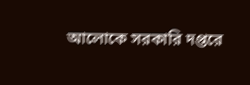আলোকে সরকারি দপ্তরে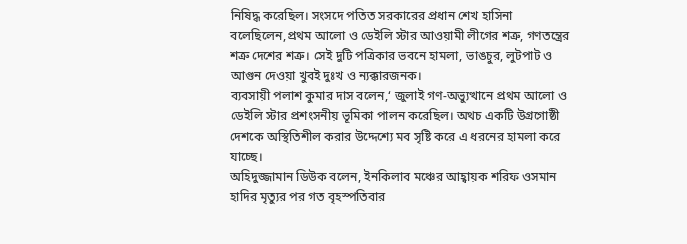নিষিদ্ধ করেছিল। সংসদে পতিত সরকারের প্রধান শেখ হাসিনা বলেছিলেন,প্রথম আলো ও ডেইলি স্টার আওয়ামী লীগের শত্রু, গণতন্ত্রের শত্রু দেশের শত্রু। সেই দুটি পত্রিকার ভবনে হামলা, ভাঙচুর, লুটপাট ও আগুন দেওয়া খুবই দুঃখ ও ন্যক্কারজনক।
ব্যবসায়ী পলাশ কুমার দাস বলেন,‘ জুলাই গণ-অভ্যুত্থানে প্রথম আলো ও ডেইলি স্টার প্রশংসনীয় ভূমিকা পালন করেছিল। অথচ একটি উগ্রগোষ্ঠী দেশকে অস্থিতিশীল করার উদ্দেশ্যে মব সৃষ্টি করে এ ধরনের হামলা করে যাচ্ছে।
অহিদুজ্জামান ডিউক বলেন, ইনকিলাব মঞ্চের আহ্বায়ক শরিফ ওসমান হাদির মৃত্যুর পর গত বৃহস্পতিবার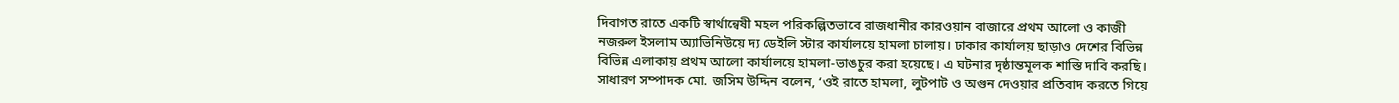দিবাগত রাতে একটি স্বার্থান্বেষী মহল পরিকল্পিতভাবে রাজধানীর কারওয়ান বাজারে প্রথম আলো ও কাজী নজরুল ইসলাম অ্যাভিনিউয়ে দ্য ডেইলি স্টার কার্যালয়ে হামলা চালায়। ঢাকার কার্যালয় ছাড়াও দেশের বিভিন্ন বিভিন্ন এলাকায় প্রথম আলো কার্যালয়ে হামলা-ভাঙচুর করা হয়েছে। এ ঘটনার দৃষ্ঠান্তমূলক শাস্তি দাবি করছি।
সাধারণ সম্পাদক মো. জসিম উদ্দিন বলেন, ‘ওই রাতে হামলা, লুটপাট ও অগুন দেওয়ার প্রতিবাদ করতে গিয়ে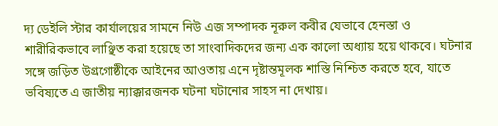দ্য ডেইলি স্টার কার্যালয়ের সামনে নিউ এজ সম্পাদক নূরুল কবীর যেভাবে হেনস্তা ও শারীরিকভাবে লাঞ্ছিত করা হয়েছে তা সাংবাদিকদের জন্য এক কালো অধ্যায় হয়ে থাকবে। ঘটনার সঙ্গে জড়িত উগ্রগোষ্ঠীকে আইনের আওতায় এনে দৃষ্টান্তমূলক শাস্তি নিশ্চিত করতে হবে, যাতে ভবিষ্যতে এ জাতীয় ন্যাক্কারজনক ঘটনা ঘটানোর সাহস না দেখায়।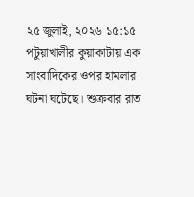২৫ জুলাই, ২০২৬ ১৫:১৫
পটুয়াখালীর কুয়াকাটায় এক সাংবাদিকের ওপর হামলার ঘটনা ঘটেছে। শুক্রবার রাত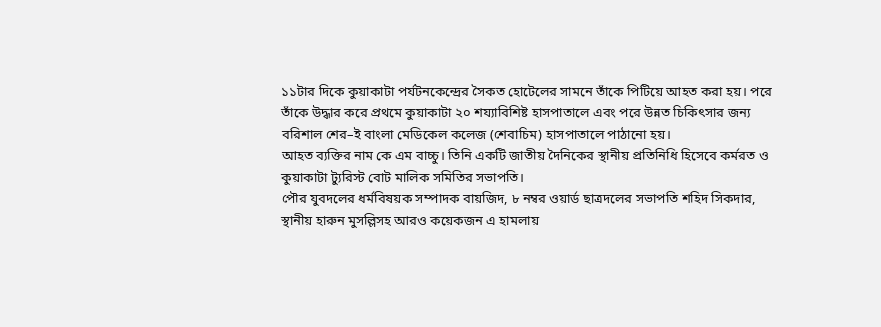১১টার দিকে কুয়াকাটা পর্যটনকেন্দ্রের সৈকত হোটেলের সামনে তাঁকে পিটিয়ে আহত করা হয়। পরে তাঁকে উদ্ধার করে প্রথমে কুয়াকাটা ২০ শয্যাবিশিষ্ট হাসপাতালে এবং পরে উন্নত চিকিৎসার জন্য বরিশাল শের–ই বাংলা মেডিকেল কলেজ (শেবাচিম) হাসপাতালে পাঠানো হয়।
আহত ব্যক্তির নাম কে এম বাচ্চু। তিনি একটি জাতীয় দৈনিকের স্থানীয় প্রতিনিধি হিসেবে কর্মরত ও কুয়াকাটা ট্যুরিস্ট বোট মালিক সমিতির সভাপতি।
পৌর যুবদলের ধর্মবিষয়ক সম্পাদক বায়জিদ, ৮ নম্বর ওয়ার্ড ছাত্রদলের সভাপতি শহিদ সিকদার, স্থানীয় হারুন মুসল্লিসহ আরও কয়েকজন এ হামলায়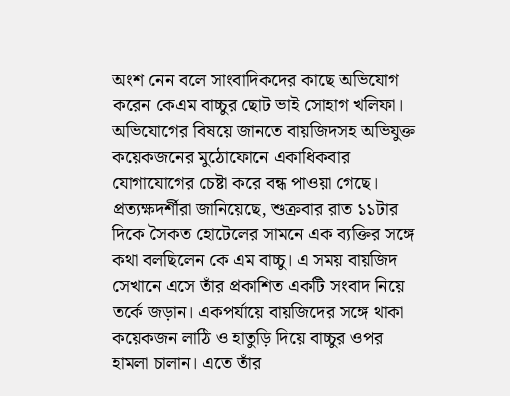অংশ নেন বলে সাংবাদিকদের কাছে অভিযোগ করেন কেএম বাচ্চুর ছোট ভাই সোহাগ খলিফা।
অভিযোগের বিষয়ে জানতে বায়জিদসহ অভিযুক্ত কয়েকজনের মুঠোফোনে একাধিকবার যোগাযোগের চেষ্টা করে বন্ধ পাওয়া গেছে।
প্রত্যক্ষদর্শীরা জানিয়েছে, শুক্রবার রাত ১১টার দিকে সৈকত হোটেলের সামনে এক ব্যক্তির সঙ্গে কথা বলছিলেন কে এম বাচ্চু। এ সময় বায়জিদ সেখানে এসে তাঁর প্রকাশিত একটি সংবাদ নিয়ে তর্কে জড়ান। একপর্যায়ে বায়জিদের সঙ্গে থাকা কয়েকজন লাঠি ও হাতুড়ি দিয়ে বাচ্চুর ওপর হামলা চালান। এতে তাঁর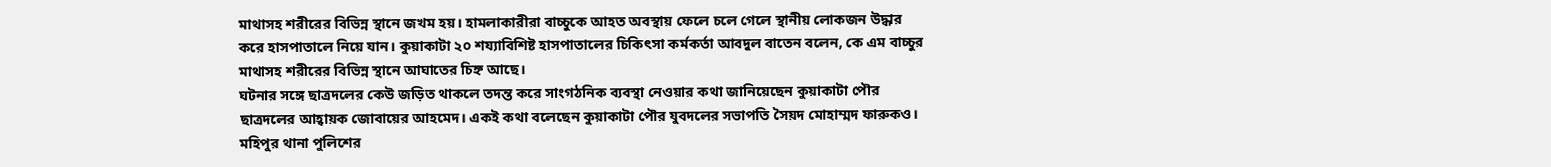মাথাসহ শরীরের বিভিন্ন স্থানে জখম হয়। হামলাকারীরা বাচ্চুকে আহত অবস্থায় ফেলে চলে গেলে স্থানীয় লোকজন উদ্ধার করে হাসপাতালে নিয়ে যান। কুয়াকাটা ২০ শয্যাবিশিষ্ট হাসপাতালের চিকিৎসা কর্মকর্তা আবদুল বাতেন বলেন, কে এম বাচ্চুর মাথাসহ শরীরের বিভিন্ন স্থানে আঘাতের চিহ্ন আছে।
ঘটনার সঙ্গে ছাত্রদলের কেউ জড়িত থাকলে তদন্ত করে সাংগঠনিক ব্যবস্থা নেওয়ার কথা জানিয়েছেন কুয়াকাটা পৌর ছাত্রদলের আহ্বায়ক জোবায়ের আহমেদ। একই কথা বলেছেন কুয়াকাটা পৌর যুবদলের সভাপতি সৈয়দ মোহাম্মদ ফারুকও।
মহিপুর থানা পুলিশের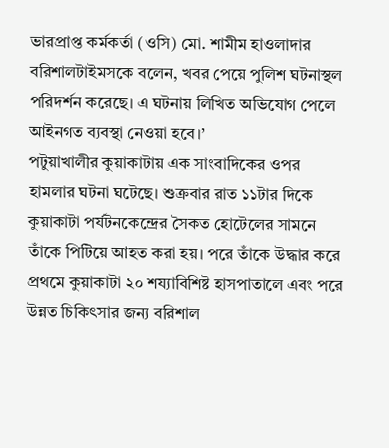ভারপ্রাপ্ত কর্মকর্তা (ওসি) মো. শামীম হাওলাদার বরিশালটাইমসকে বলেন, খবর পেয়ে পুলিশ ঘটনাস্থল পরিদর্শন করেছে। এ ঘটনায় লিখিত অভিযোগ পেলে আইনগত ব্যবস্থা নেওয়া হবে।’
পটুয়াখালীর কুয়াকাটায় এক সাংবাদিকের ওপর হামলার ঘটনা ঘটেছে। শুক্রবার রাত ১১টার দিকে কুয়াকাটা পর্যটনকেন্দ্রের সৈকত হোটেলের সামনে তাঁকে পিটিয়ে আহত করা হয়। পরে তাঁকে উদ্ধার করে প্রথমে কুয়াকাটা ২০ শয্যাবিশিষ্ট হাসপাতালে এবং পরে উন্নত চিকিৎসার জন্য বরিশাল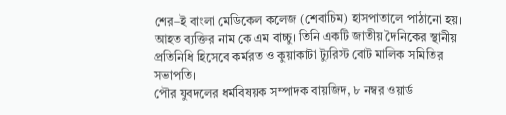শের–ই বাংলা মেডিকেল কলেজ (শেবাচিম) হাসপাতালে পাঠানো হয়।
আহত ব্যক্তির নাম কে এম বাচ্চু। তিনি একটি জাতীয় দৈনিকের স্থানীয় প্রতিনিধি হিসেবে কর্মরত ও কুয়াকাটা ট্যুরিস্ট বোট মালিক সমিতির সভাপতি।
পৌর যুবদলের ধর্মবিষয়ক সম্পাদক বায়জিদ, ৮ নম্বর ওয়ার্ড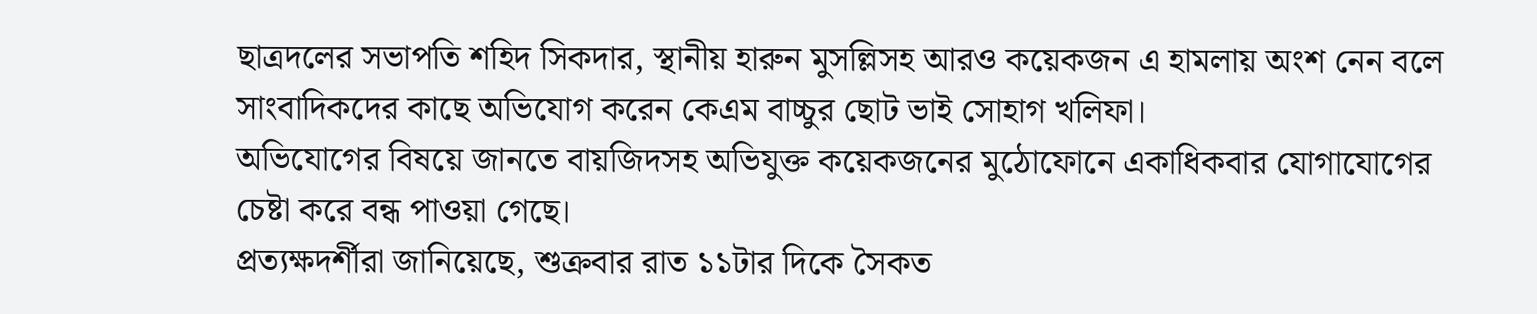ছাত্রদলের সভাপতি শহিদ সিকদার, স্থানীয় হারুন মুসল্লিসহ আরও কয়েকজন এ হামলায় অংশ নেন বলে সাংবাদিকদের কাছে অভিযোগ করেন কেএম বাচ্চুর ছোট ভাই সোহাগ খলিফা।
অভিযোগের বিষয়ে জানতে বায়জিদসহ অভিযুক্ত কয়েকজনের মুঠোফোনে একাধিকবার যোগাযোগের চেষ্টা করে বন্ধ পাওয়া গেছে।
প্রত্যক্ষদর্শীরা জানিয়েছে, শুক্রবার রাত ১১টার দিকে সৈকত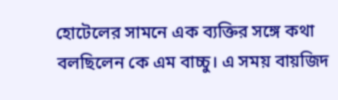হোটেলের সামনে এক ব্যক্তির সঙ্গে কথা বলছিলেন কে এম বাচ্চু। এ সময় বায়জিদ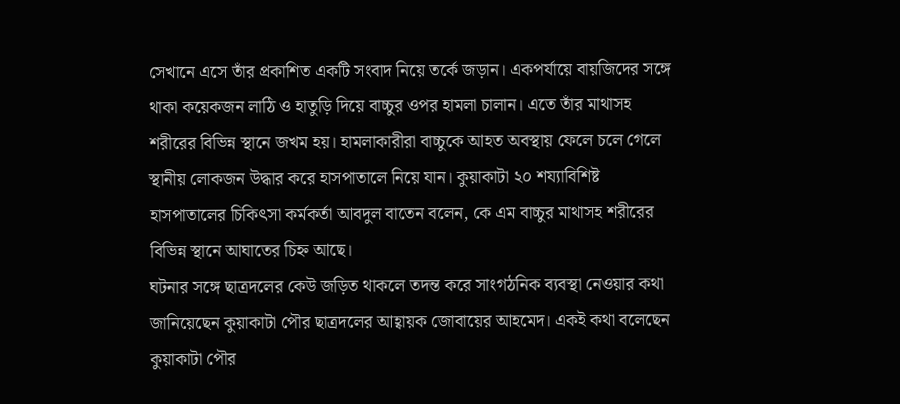সেখানে এসে তাঁর প্রকাশিত একটি সংবাদ নিয়ে তর্কে জড়ান। একপর্যায়ে বায়জিদের সঙ্গে থাকা কয়েকজন লাঠি ও হাতুড়ি দিয়ে বাচ্চুর ওপর হামলা চালান। এতে তাঁর মাথাসহ শরীরের বিভিন্ন স্থানে জখম হয়। হামলাকারীরা বাচ্চুকে আহত অবস্থায় ফেলে চলে গেলে স্থানীয় লোকজন উদ্ধার করে হাসপাতালে নিয়ে যান। কুয়াকাটা ২০ শয্যাবিশিষ্ট হাসপাতালের চিকিৎসা কর্মকর্তা আবদুল বাতেন বলেন, কে এম বাচ্চুর মাথাসহ শরীরের বিভিন্ন স্থানে আঘাতের চিহ্ন আছে।
ঘটনার সঙ্গে ছাত্রদলের কেউ জড়িত থাকলে তদন্ত করে সাংগঠনিক ব্যবস্থা নেওয়ার কথা জানিয়েছেন কুয়াকাটা পৌর ছাত্রদলের আহ্বায়ক জোবায়ের আহমেদ। একই কথা বলেছেন কুয়াকাটা পৌর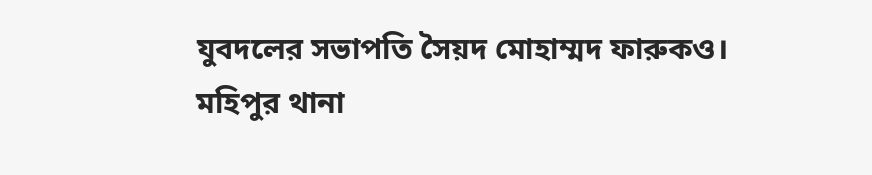যুবদলের সভাপতি সৈয়দ মোহাম্মদ ফারুকও।
মহিপুর থানা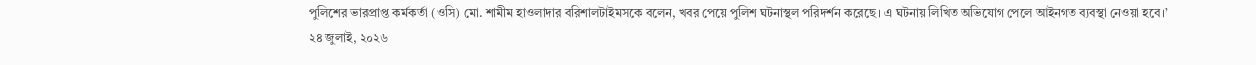পুলিশের ভারপ্রাপ্ত কর্মকর্তা (ওসি) মো. শামীম হাওলাদার বরিশালটাইমসকে বলেন, খবর পেয়ে পুলিশ ঘটনাস্থল পরিদর্শন করেছে। এ ঘটনায় লিখিত অভিযোগ পেলে আইনগত ব্যবস্থা নেওয়া হবে।’
২৪ জুলাই, ২০২৬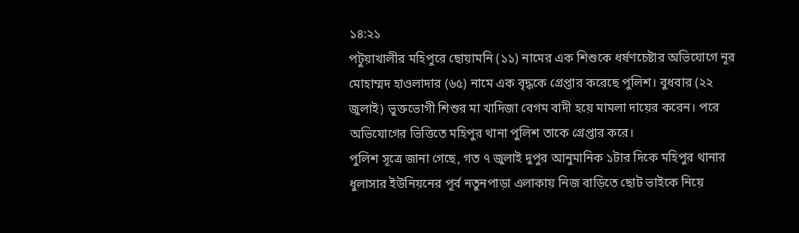১৪:২১
পটুয়াখালীর মহিপুরে ছোয়ামনি (১১) নামের এক শিশুকে ধর্ষণচেষ্টার অভিযোগে নূর মোহাম্মদ হাওলাদার (৬৫) নামে এক বৃদ্ধকে গ্রেপ্তার করেছে পুলিশ। বুধবার (২২ জুলাই) ভুক্তভোগী শিশুর মা খাদিজা বেগম বাদী হয়ে মামলা দায়ের করেন। পরে অভিযোগের ভিত্তিতে মহিপুর থানা পুলিশ তাকে গ্রেপ্তার করে।
পুলিশ সূত্রে জানা গেছে, গত ৭ জুলাই দুপুর আনুমানিক ১টার দিকে মহিপুর থানার ধুলাসার ইউনিয়নের পূর্ব নতুনপাড়া এলাকায় নিজ বাড়িতে ছোট ভাইকে নিয়ে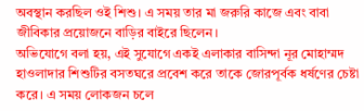অবস্থান করছিল ওই শিশু। এ সময় তার মা জরুরি কাজে এবং বাবা জীবিকার প্রয়োজনে বাড়ির বাইরে ছিলেন।
অভিযোগে বলা হয়, এই সুযোগে একই এলাকার বাসিন্দা নূর মোহাম্মদ হাওলাদার শিশুটির বসতঘরে প্রবেশ করে তাকে জোরপূর্বক ধর্ষণের চেষ্টা করে। এ সময় লোকজন চলে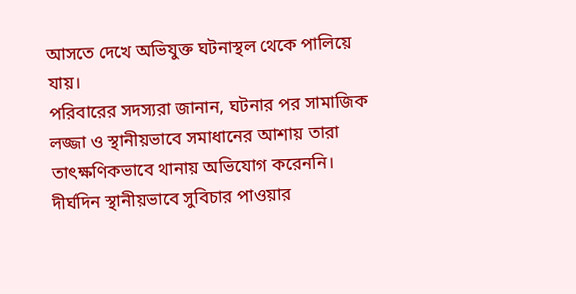আসতে দেখে অভিযুক্ত ঘটনাস্থল থেকে পালিয়ে যায়।
পরিবারের সদস্যরা জানান, ঘটনার পর সামাজিক লজ্জা ও স্থানীয়ভাবে সমাধানের আশায় তারা তাৎক্ষণিকভাবে থানায় অভিযোগ করেননি। দীর্ঘদিন স্থানীয়ভাবে সুবিচার পাওয়ার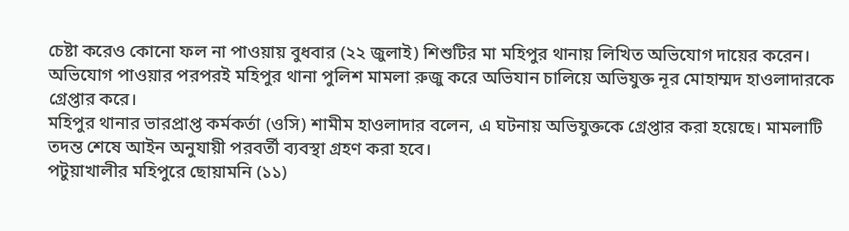চেষ্টা করেও কোনো ফল না পাওয়ায় বুধবার (২২ জুলাই) শিশুটির মা মহিপুর থানায় লিখিত অভিযোগ দায়ের করেন।
অভিযোগ পাওয়ার পরপরই মহিপুর থানা পুলিশ মামলা রুজু করে অভিযান চালিয়ে অভিযুক্ত নূর মোহাম্মদ হাওলাদারকে গ্রেপ্তার করে।
মহিপুর থানার ভারপ্রাপ্ত কর্মকর্তা (ওসি) শামীম হাওলাদার বলেন, এ ঘটনায় অভিযুক্তকে গ্রেপ্তার করা হয়েছে। মামলাটি তদন্ত শেষে আইন অনুযায়ী পরবর্তী ব্যবস্থা গ্রহণ করা হবে।
পটুয়াখালীর মহিপুরে ছোয়ামনি (১১)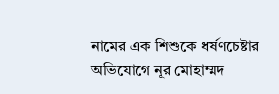নামের এক শিশুকে ধর্ষণচেষ্টার অভিযোগে নূর মোহাম্মদ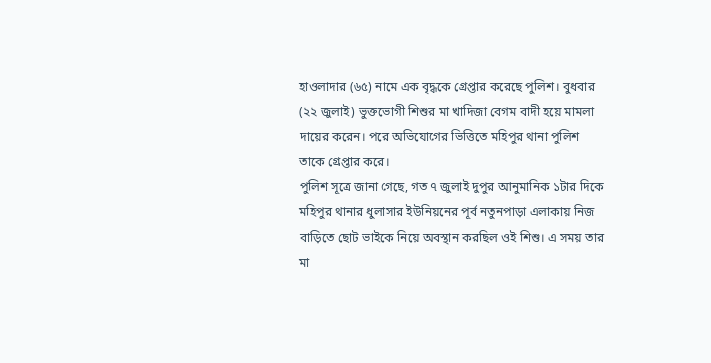হাওলাদার (৬৫) নামে এক বৃদ্ধকে গ্রেপ্তার করেছে পুলিশ। বুধবার (২২ জুলাই) ভুক্তভোগী শিশুর মা খাদিজা বেগম বাদী হয়ে মামলা দায়ের করেন। পরে অভিযোগের ভিত্তিতে মহিপুর থানা পুলিশ তাকে গ্রেপ্তার করে।
পুলিশ সূত্রে জানা গেছে, গত ৭ জুলাই দুপুর আনুমানিক ১টার দিকে মহিপুর থানার ধুলাসার ইউনিয়নের পূর্ব নতুনপাড়া এলাকায় নিজ বাড়িতে ছোট ভাইকে নিয়ে অবস্থান করছিল ওই শিশু। এ সময় তার মা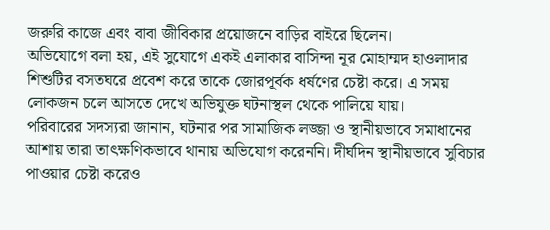জরুরি কাজে এবং বাবা জীবিকার প্রয়োজনে বাড়ির বাইরে ছিলেন।
অভিযোগে বলা হয়, এই সুযোগে একই এলাকার বাসিন্দা নূর মোহাম্মদ হাওলাদার শিশুটির বসতঘরে প্রবেশ করে তাকে জোরপূর্বক ধর্ষণের চেষ্টা করে। এ সময় লোকজন চলে আসতে দেখে অভিযুক্ত ঘটনাস্থল থেকে পালিয়ে যায়।
পরিবারের সদস্যরা জানান, ঘটনার পর সামাজিক লজ্জা ও স্থানীয়ভাবে সমাধানের আশায় তারা তাৎক্ষণিকভাবে থানায় অভিযোগ করেননি। দীর্ঘদিন স্থানীয়ভাবে সুবিচার পাওয়ার চেষ্টা করেও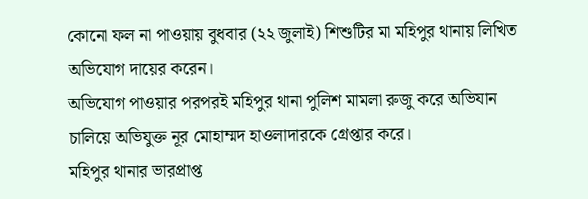কোনো ফল না পাওয়ায় বুধবার (২২ জুলাই) শিশুটির মা মহিপুর থানায় লিখিত অভিযোগ দায়ের করেন।
অভিযোগ পাওয়ার পরপরই মহিপুর থানা পুলিশ মামলা রুজু করে অভিযান চালিয়ে অভিযুক্ত নূর মোহাম্মদ হাওলাদারকে গ্রেপ্তার করে।
মহিপুর থানার ভারপ্রাপ্ত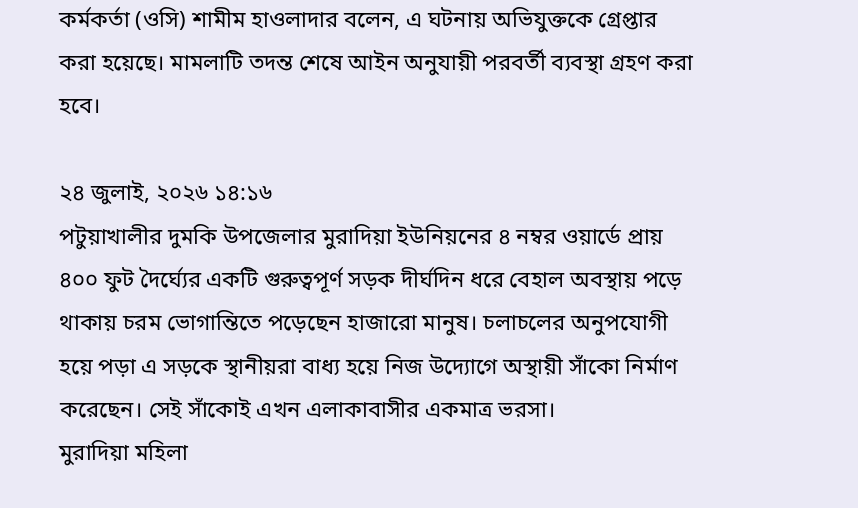কর্মকর্তা (ওসি) শামীম হাওলাদার বলেন, এ ঘটনায় অভিযুক্তকে গ্রেপ্তার করা হয়েছে। মামলাটি তদন্ত শেষে আইন অনুযায়ী পরবর্তী ব্যবস্থা গ্রহণ করা হবে।

২৪ জুলাই, ২০২৬ ১৪:১৬
পটুয়াখালীর দুমকি উপজেলার মুরাদিয়া ইউনিয়নের ৪ নম্বর ওয়ার্ডে প্রায় ৪০০ ফুট দৈর্ঘ্যের একটি গুরুত্বপূর্ণ সড়ক দীর্ঘদিন ধরে বেহাল অবস্থায় পড়ে থাকায় চরম ভোগান্তিতে পড়েছেন হাজারো মানুষ। চলাচলের অনুপযোগী হয়ে পড়া এ সড়কে স্থানীয়রা বাধ্য হয়ে নিজ উদ্যোগে অস্থায়ী সাঁকো নির্মাণ করেছেন। সেই সাঁকোই এখন এলাকাবাসীর একমাত্র ভরসা।
মুরাদিয়া মহিলা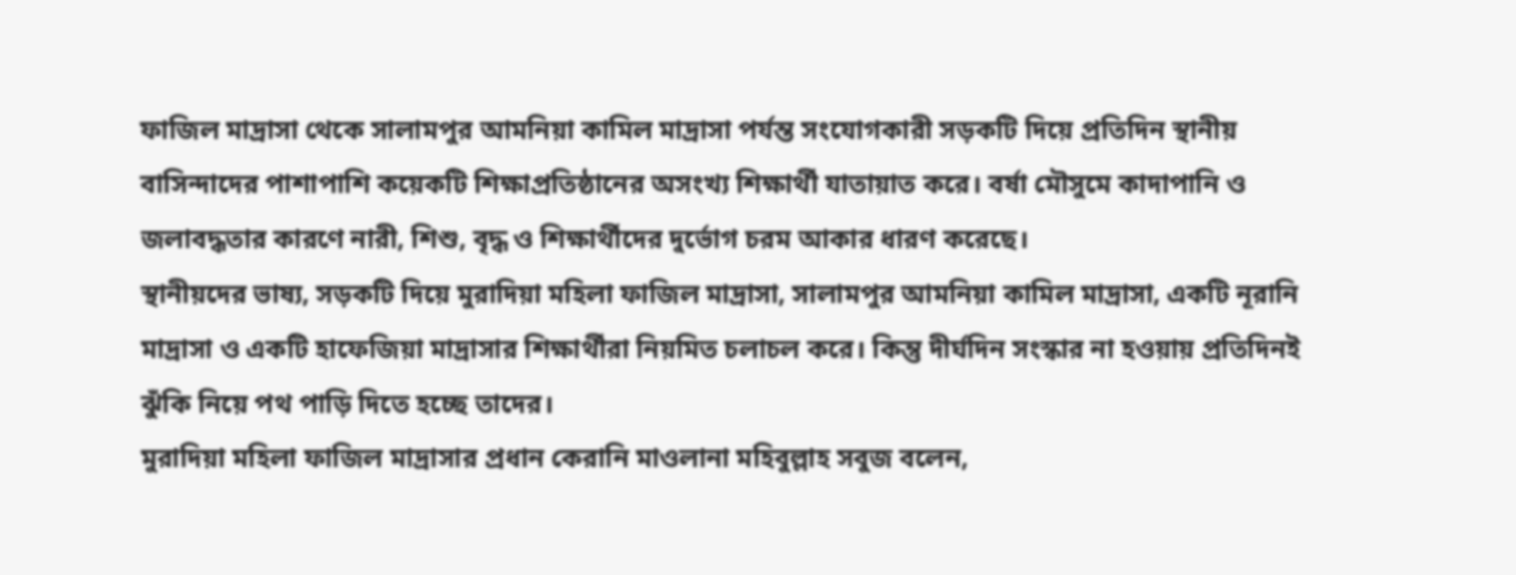ফাজিল মাদ্রাসা থেকে সালামপুর আমনিয়া কামিল মাদ্রাসা পর্যন্ত সংযোগকারী সড়কটি দিয়ে প্রতিদিন স্থানীয় বাসিন্দাদের পাশাপাশি কয়েকটি শিক্ষাপ্রতিষ্ঠানের অসংখ্য শিক্ষার্থী যাতায়াত করে। বর্ষা মৌসুমে কাদাপানি ও জলাবদ্ধতার কারণে নারী, শিশু, বৃদ্ধ ও শিক্ষার্থীদের দুর্ভোগ চরম আকার ধারণ করেছে।
স্থানীয়দের ভাষ্য, সড়কটি দিয়ে মুরাদিয়া মহিলা ফাজিল মাদ্রাসা, সালামপুর আমনিয়া কামিল মাদ্রাসা, একটি নূরানি মাদ্রাসা ও একটি হাফেজিয়া মাদ্রাসার শিক্ষার্থীরা নিয়মিত চলাচল করে। কিন্তু দীর্ঘদিন সংস্কার না হওয়ায় প্রতিদিনই ঝুঁকি নিয়ে পথ পাড়ি দিতে হচ্ছে তাদের।
মুরাদিয়া মহিলা ফাজিল মাদ্রাসার প্রধান কেরানি মাওলানা মহিবুল্লাহ সবুজ বলেন,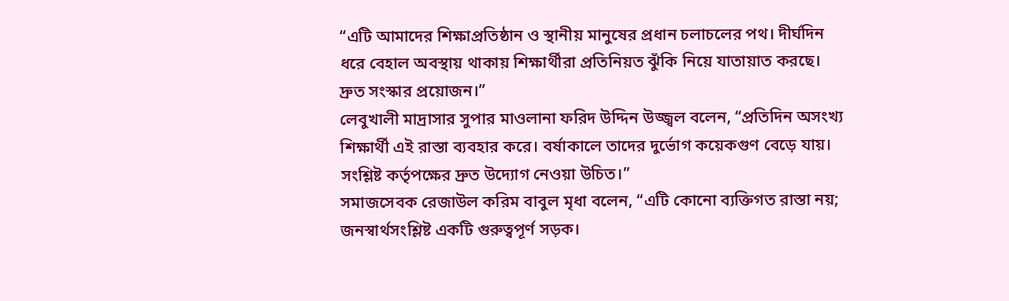“এটি আমাদের শিক্ষাপ্রতিষ্ঠান ও স্থানীয় মানুষের প্রধান চলাচলের পথ। দীর্ঘদিন ধরে বেহাল অবস্থায় থাকায় শিক্ষার্থীরা প্রতিনিয়ত ঝুঁকি নিয়ে যাতায়াত করছে। দ্রুত সংস্কার প্রয়োজন।”
লেবুখালী মাদ্রাসার সুপার মাওলানা ফরিদ উদ্দিন উজ্জ্বল বলেন, “প্রতিদিন অসংখ্য শিক্ষার্থী এই রাস্তা ব্যবহার করে। বর্ষাকালে তাদের দুর্ভোগ কয়েকগুণ বেড়ে যায়। সংশ্লিষ্ট কর্তৃপক্ষের দ্রুত উদ্যোগ নেওয়া উচিত।”
সমাজসেবক রেজাউল করিম বাবুল মৃধা বলেন, “এটি কোনো ব্যক্তিগত রাস্তা নয়; জনস্বার্থসংশ্লিষ্ট একটি গুরুত্বপূর্ণ সড়ক।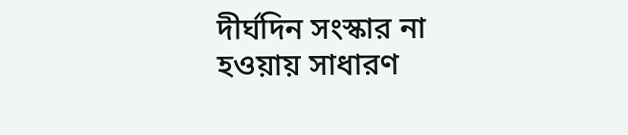দীর্ঘদিন সংস্কার না হওয়ায় সাধারণ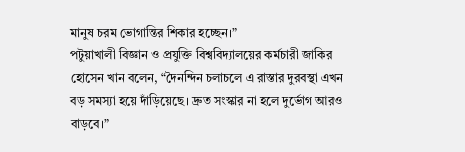মানুষ চরম ভোগান্তির শিকার হচ্ছেন।”
পটুয়াখালী বিজ্ঞান ও প্রযুক্তি বিশ্ববিদ্যালয়ের কর্মচারী জাকির হোসেন খান বলেন, “দৈনন্দিন চলাচলে এ রাস্তার দুরবস্থা এখন বড় সমস্যা হয়ে দাঁড়িয়েছে। দ্রুত সংস্কার না হলে দুর্ভোগ আরও বাড়বে।”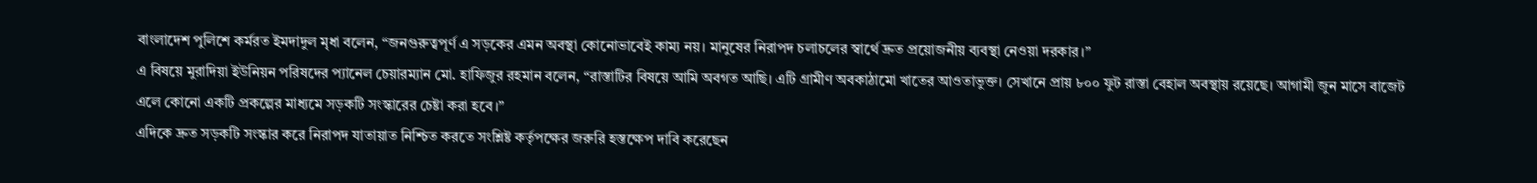বাংলাদেশ পুলিশে কর্মরত ইমদাদুল মৃধা বলেন, “জনগুরুত্বপূর্ণ এ সড়কের এমন অবস্থা কোনোভাবেই কাম্য নয়। মানুষের নিরাপদ চলাচলের স্বার্থে দ্রুত প্রয়োজনীয় ব্যবস্থা নেওয়া দরকার।”
এ বিষয়ে মুরাদিয়া ইউনিয়ন পরিষদের প্যানেল চেয়ারম্যান মো. হাফিজুর রহমান বলেন, “রাস্তাটির বিষয়ে আমি অবগত আছি। এটি গ্রামীণ অবকাঠামো খাতের আওতাভুক্ত। সেখানে প্রায় ৮০০ ফুট রাস্তা বেহাল অবস্থায় রয়েছে। আগামী জুন মাসে বাজেট এলে কোনো একটি প্রকল্পের মাধ্যমে সড়কটি সংস্কারের চেষ্টা করা হবে।”
এদিকে দ্রুত সড়কটি সংস্কার করে নিরাপদ যাতায়াত নিশ্চিত করতে সংশ্লিষ্ট কর্তৃপক্ষের জরুরি হস্তক্ষেপ দাবি করেছেন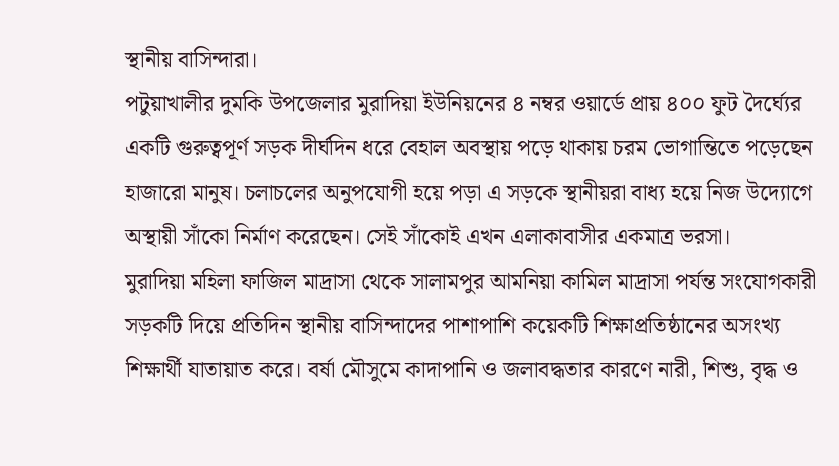স্থানীয় বাসিন্দারা।
পটুয়াখালীর দুমকি উপজেলার মুরাদিয়া ইউনিয়নের ৪ নম্বর ওয়ার্ডে প্রায় ৪০০ ফুট দৈর্ঘ্যের একটি গুরুত্বপূর্ণ সড়ক দীর্ঘদিন ধরে বেহাল অবস্থায় পড়ে থাকায় চরম ভোগান্তিতে পড়েছেন হাজারো মানুষ। চলাচলের অনুপযোগী হয়ে পড়া এ সড়কে স্থানীয়রা বাধ্য হয়ে নিজ উদ্যোগে অস্থায়ী সাঁকো নির্মাণ করেছেন। সেই সাঁকোই এখন এলাকাবাসীর একমাত্র ভরসা।
মুরাদিয়া মহিলা ফাজিল মাদ্রাসা থেকে সালামপুর আমনিয়া কামিল মাদ্রাসা পর্যন্ত সংযোগকারী সড়কটি দিয়ে প্রতিদিন স্থানীয় বাসিন্দাদের পাশাপাশি কয়েকটি শিক্ষাপ্রতিষ্ঠানের অসংখ্য শিক্ষার্থী যাতায়াত করে। বর্ষা মৌসুমে কাদাপানি ও জলাবদ্ধতার কারণে নারী, শিশু, বৃদ্ধ ও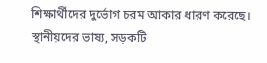শিক্ষার্থীদের দুর্ভোগ চরম আকার ধারণ করেছে।
স্থানীয়দের ভাষ্য, সড়কটি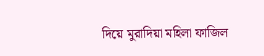দিয়ে মুরাদিয়া মহিলা ফাজিল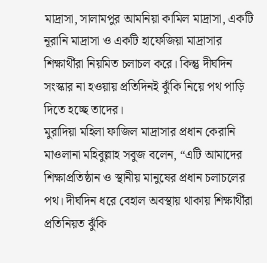মাদ্রাসা, সালামপুর আমনিয়া কামিল মাদ্রাসা, একটি নূরানি মাদ্রাসা ও একটি হাফেজিয়া মাদ্রাসার শিক্ষার্থীরা নিয়মিত চলাচল করে। কিন্তু দীর্ঘদিন সংস্কার না হওয়ায় প্রতিদিনই ঝুঁকি নিয়ে পথ পাড়ি দিতে হচ্ছে তাদের।
মুরাদিয়া মহিলা ফাজিল মাদ্রাসার প্রধান কেরানি মাওলানা মহিবুল্লাহ সবুজ বলেন, “এটি আমাদের শিক্ষাপ্রতিষ্ঠান ও স্থানীয় মানুষের প্রধান চলাচলের পথ। দীর্ঘদিন ধরে বেহাল অবস্থায় থাকায় শিক্ষার্থীরা প্রতিনিয়ত ঝুঁকি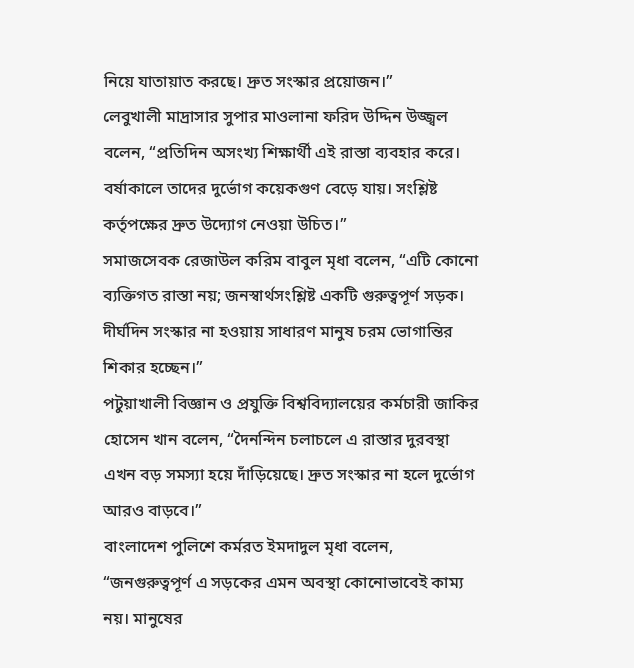নিয়ে যাতায়াত করছে। দ্রুত সংস্কার প্রয়োজন।”
লেবুখালী মাদ্রাসার সুপার মাওলানা ফরিদ উদ্দিন উজ্জ্বল বলেন, “প্রতিদিন অসংখ্য শিক্ষার্থী এই রাস্তা ব্যবহার করে। বর্ষাকালে তাদের দুর্ভোগ কয়েকগুণ বেড়ে যায়। সংশ্লিষ্ট কর্তৃপক্ষের দ্রুত উদ্যোগ নেওয়া উচিত।”
সমাজসেবক রেজাউল করিম বাবুল মৃধা বলেন, “এটি কোনো ব্যক্তিগত রাস্তা নয়; জনস্বার্থসংশ্লিষ্ট একটি গুরুত্বপূর্ণ সড়ক। দীর্ঘদিন সংস্কার না হওয়ায় সাধারণ মানুষ চরম ভোগান্তির শিকার হচ্ছেন।”
পটুয়াখালী বিজ্ঞান ও প্রযুক্তি বিশ্ববিদ্যালয়ের কর্মচারী জাকির হোসেন খান বলেন, “দৈনন্দিন চলাচলে এ রাস্তার দুরবস্থা এখন বড় সমস্যা হয়ে দাঁড়িয়েছে। দ্রুত সংস্কার না হলে দুর্ভোগ আরও বাড়বে।”
বাংলাদেশ পুলিশে কর্মরত ইমদাদুল মৃধা বলেন, “জনগুরুত্বপূর্ণ এ সড়কের এমন অবস্থা কোনোভাবেই কাম্য নয়। মানুষের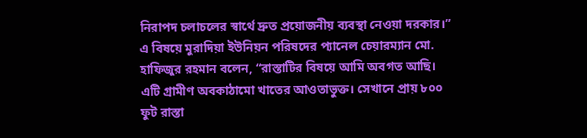নিরাপদ চলাচলের স্বার্থে দ্রুত প্রয়োজনীয় ব্যবস্থা নেওয়া দরকার।”
এ বিষয়ে মুরাদিয়া ইউনিয়ন পরিষদের প্যানেল চেয়ারম্যান মো. হাফিজুর রহমান বলেন, “রাস্তাটির বিষয়ে আমি অবগত আছি। এটি গ্রামীণ অবকাঠামো খাতের আওতাভুক্ত। সেখানে প্রায় ৮০০ ফুট রাস্তা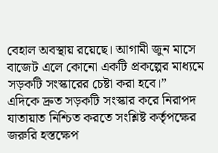বেহাল অবস্থায় রয়েছে। আগামী জুন মাসে বাজেট এলে কোনো একটি প্রকল্পের মাধ্যমে সড়কটি সংস্কারের চেষ্টা করা হবে।”
এদিকে দ্রুত সড়কটি সংস্কার করে নিরাপদ যাতায়াত নিশ্চিত করতে সংশ্লিষ্ট কর্তৃপক্ষের জরুরি হস্তক্ষেপ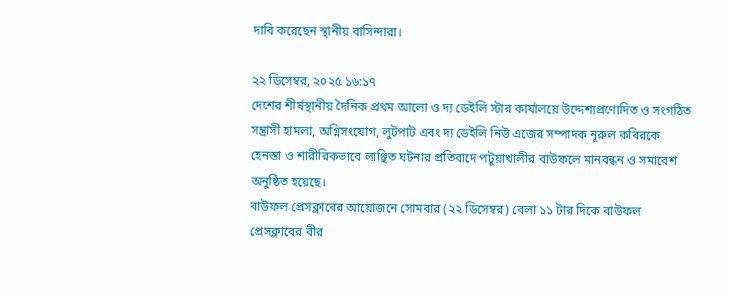দাবি করেছেন স্থানীয় বাসিন্দারা।

২২ ডিসেম্বর, ২০২৫ ১৬:১৭
দেশের শীর্ষস্থানীয় দৈনিক প্রথম আলো ও দ্য ডেইলি স্টার কার্যালয়ে উদ্দেশ্যপ্রণোদিত ও সংগঠিত সন্ত্রাসী হামলা, অগ্নিসংযোগ, লুটপাট এবং দ্য ডেইলি নিউ এজের সম্পাদক নূরুল কবিরকে হেনস্তা ও শারীরিকভাবে লাঞ্ছিত ঘটনার প্রতিবাদে পটুয়াখালীর বাউফলে মানবন্ধন ও সমাবেশ অনুষ্ঠিত হয়েছে।
বাউফল প্রেসক্লাবের আয়োজনে সোমবার (২২ ডিসেম্বর) বেলা ১১ টার দিকে বাউফল প্রেসক্লাবের বীর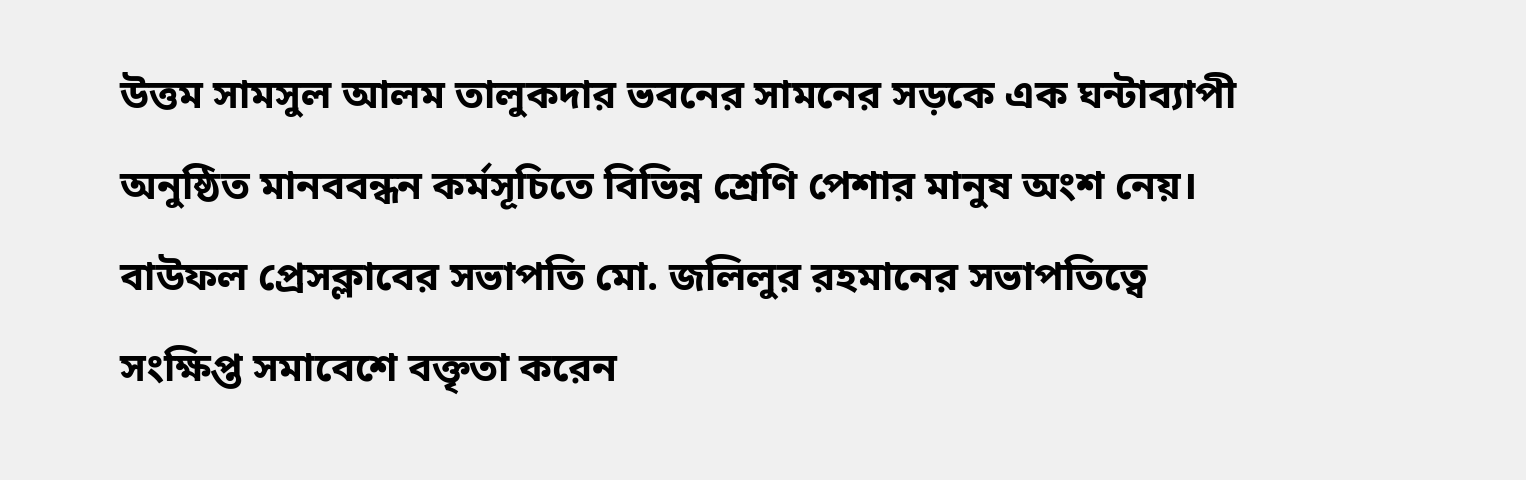উত্তম সামসুল আলম তালুকদার ভবনের সামনের সড়কে এক ঘন্টাব্যাপী অনুষ্ঠিত মানববন্ধন কর্মসূচিতে বিভিন্ন শ্রেণি পেশার মানুষ অংশ নেয়।
বাউফল প্রেসক্লাবের সভাপতি মো. জলিলুর রহমানের সভাপতিত্বে সংক্ষিপ্ত সমাবেশে বক্তৃতা করেন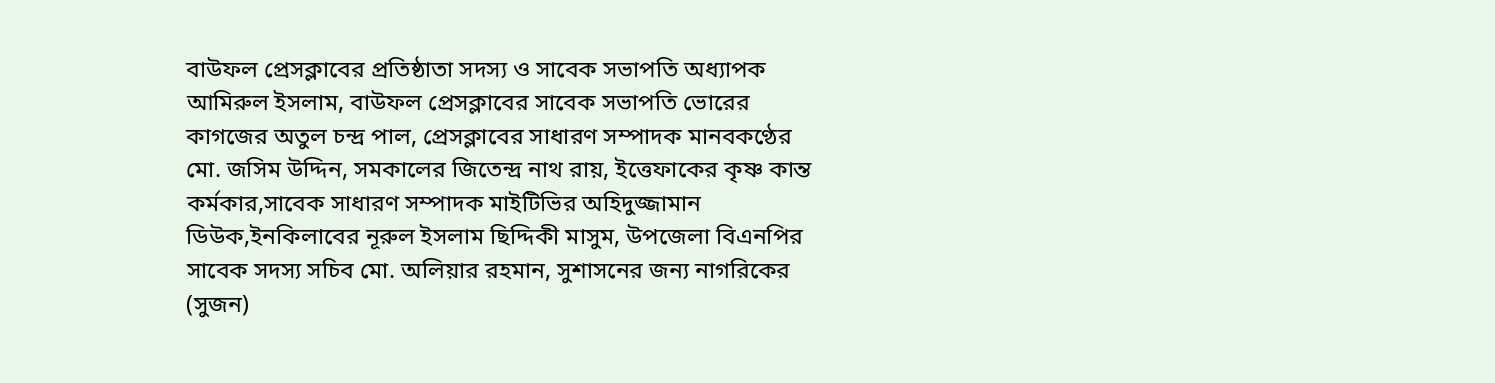বাউফল প্রেসক্লাবের প্রতিষ্ঠাতা সদস্য ও সাবেক সভাপতি অধ্যাপক আমিরুল ইসলাম, বাউফল প্রেসক্লাবের সাবেক সভাপতি ভোরের কাগজের অতুল চন্দ্র পাল, প্রেসক্লাবের সাধারণ সম্পাদক মানবকণ্ঠের মো. জসিম উদ্দিন, সমকালের জিতেন্দ্র নাথ রায়, ইত্তেফাকের কৃষ্ণ কান্ত কর্মকার,সাবেক সাধারণ সম্পাদক মাইটিভির অহিদুজ্জামান ডিউক,ইনকিলাবের নূরুল ইসলাম ছিদ্দিকী মাসুম, উপজেলা বিএনপির সাবেক সদস্য সচিব মো. অলিয়ার রহমান, সুশাসনের জন্য নাগরিকের (সুজন)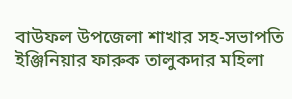বাউফল উপজেলা শাখার সহ-সভাপতি ইঞ্জিনিয়ার ফারুক তালুকদার মহিলা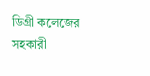ডিগ্রী কলেজের সহকারী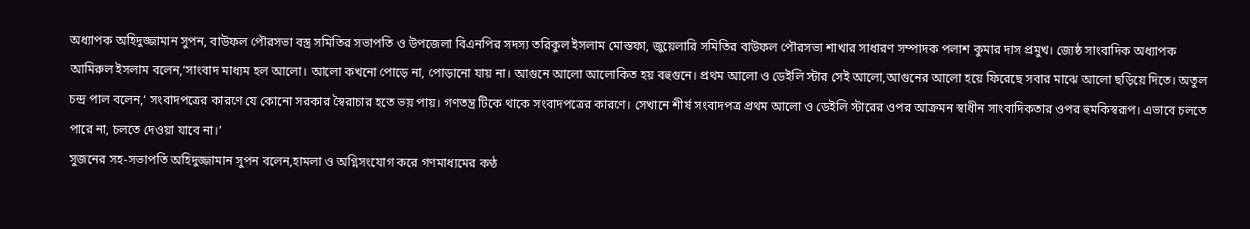অধ্যাপক অহিদুজ্জামান সুপন, বাউফল পৌরসভা বস্ত্র সমিতির সভাপতি ও উপজেলা বিএনপির সদস্য তরিকুল ইসলাম মোস্তফা, জুয়েলারি সমিতির বাউফল পৌরসভা শাখার সাধারণ সম্পাদক পলাশ কুমার দাস প্রমুখ। জ্যেষ্ঠ সাংবাদিক অধ্যাপক আমিরুল ইসলাম বলেন,‘সাংবাদ মাধ্যম হল আলো। আলো কখনো পোড়ে না, পোড়ানো যায় না। আগুনে আলো আলোকিত হয় বহুগুনে। প্রথম আলো ও ডেইলি স্টার সেই আলো,আগুনের আলো হয়ে ফিরেছে সবার মাঝে আলো ছড়িয়ে দিতে। অতুল চন্দ্র পাল বলেন,‘ সংবাদপত্রের কারণে যে কোনো সরকার স্বৈরাচার হতে ভয় পায়। গণতন্ত্র টিকে থাকে সংবাদপত্রের কারণে। সেখানে শীর্ষ সংবাদপত্র প্রথম আলো ও ডেইলি স্টারের ওপর আক্রমন স্বাধীন সাংবাদিকতার ওপর হুমকিস্বরূপ। এভাবে চলতে পারে না, চলতে দেওয়া যাবে না।’
সুজনের সহ-সভাপতি অহিদুজ্জামান সুপন বলেন,হামলা ও অগ্নিসংযোগ করে গণমাধ্যমের কণ্ঠ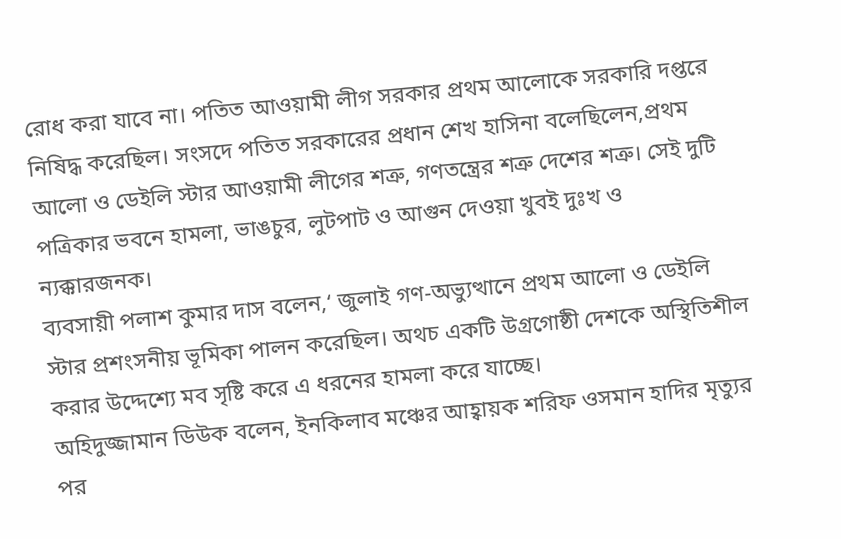রোধ করা যাবে না। পতিত আওয়ামী লীগ সরকার প্রথম আলোকে সরকারি দপ্তরে নিষিদ্ধ করেছিল। সংসদে পতিত সরকারের প্রধান শেখ হাসিনা বলেছিলেন,প্রথম আলো ও ডেইলি স্টার আওয়ামী লীগের শত্রু, গণতন্ত্রের শত্রু দেশের শত্রু। সেই দুটি পত্রিকার ভবনে হামলা, ভাঙচুর, লুটপাট ও আগুন দেওয়া খুবই দুঃখ ও ন্যক্কারজনক।
ব্যবসায়ী পলাশ কুমার দাস বলেন,‘ জুলাই গণ-অভ্যুত্থানে প্রথম আলো ও ডেইলি স্টার প্রশংসনীয় ভূমিকা পালন করেছিল। অথচ একটি উগ্রগোষ্ঠী দেশকে অস্থিতিশীল করার উদ্দেশ্যে মব সৃষ্টি করে এ ধরনের হামলা করে যাচ্ছে।
অহিদুজ্জামান ডিউক বলেন, ইনকিলাব মঞ্চের আহ্বায়ক শরিফ ওসমান হাদির মৃত্যুর পর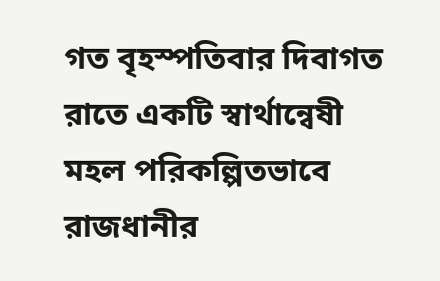গত বৃহস্পতিবার দিবাগত রাতে একটি স্বার্থান্বেষী মহল পরিকল্পিতভাবে রাজধানীর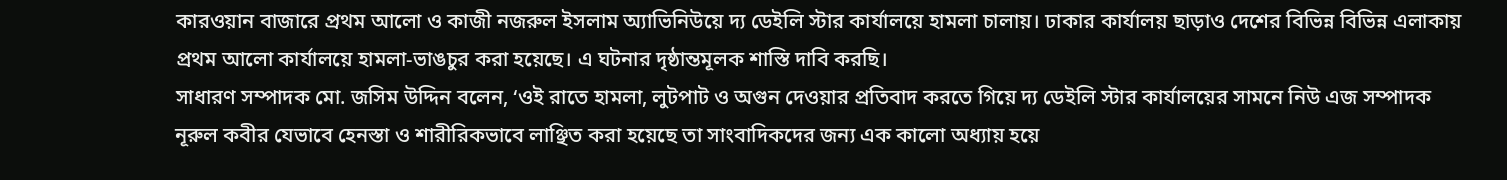কারওয়ান বাজারে প্রথম আলো ও কাজী নজরুল ইসলাম অ্যাভিনিউয়ে দ্য ডেইলি স্টার কার্যালয়ে হামলা চালায়। ঢাকার কার্যালয় ছাড়াও দেশের বিভিন্ন বিভিন্ন এলাকায় প্রথম আলো কার্যালয়ে হামলা-ভাঙচুর করা হয়েছে। এ ঘটনার দৃষ্ঠান্তমূলক শাস্তি দাবি করছি।
সাধারণ সম্পাদক মো. জসিম উদ্দিন বলেন, ‘ওই রাতে হামলা, লুটপাট ও অগুন দেওয়ার প্রতিবাদ করতে গিয়ে দ্য ডেইলি স্টার কার্যালয়ের সামনে নিউ এজ সম্পাদক নূরুল কবীর যেভাবে হেনস্তা ও শারীরিকভাবে লাঞ্ছিত করা হয়েছে তা সাংবাদিকদের জন্য এক কালো অধ্যায় হয়ে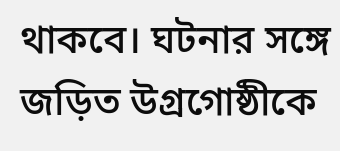থাকবে। ঘটনার সঙ্গে জড়িত উগ্রগোষ্ঠীকে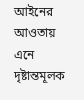আইনের আওতায় এনে দৃষ্টান্তমূলক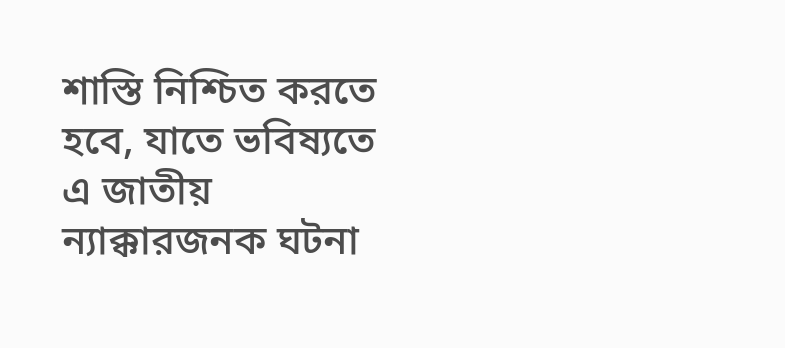শাস্তি নিশ্চিত করতে হবে, যাতে ভবিষ্যতে এ জাতীয় ন্যাক্কারজনক ঘটনা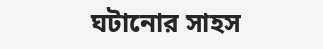ঘটানোর সাহস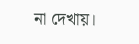না দেখায়।